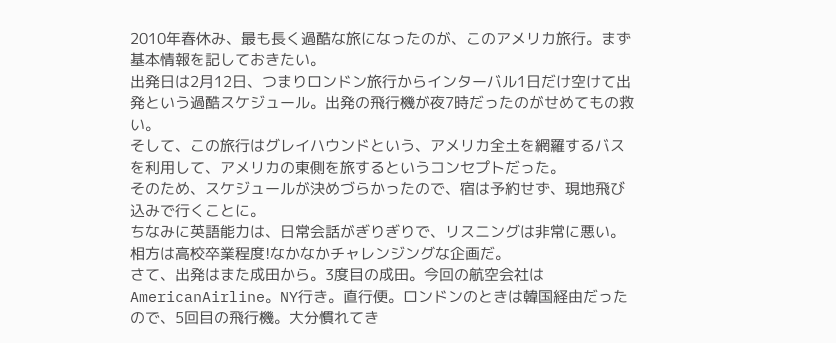2010年春休み、最も長く過酷な旅になったのが、このアメリカ旅行。まず基本情報を記しておきたい。
出発日は2月12日、つまりロンドン旅行からインターバル1日だけ空けて出発という過酷スケジュール。出発の飛行機が夜7時だったのがせめてもの救い。
そして、この旅行はグレイハウンドという、アメリカ全土を網羅するバスを利用して、アメリカの東側を旅するというコンセプトだった。
そのため、スケジュールが決めづらかったので、宿は予約せず、現地飛び込みで行くことに。
ちなみに英語能力は、日常会話がぎりぎりで、リスニングは非常に悪い。相方は高校卒業程度!なかなかチャレンジングな企画だ。
さて、出発はまた成田から。3度目の成田。今回の航空会社はAmericanAirline。NY行き。直行便。ロンドンのときは韓国経由だったので、5回目の飛行機。大分慣れてき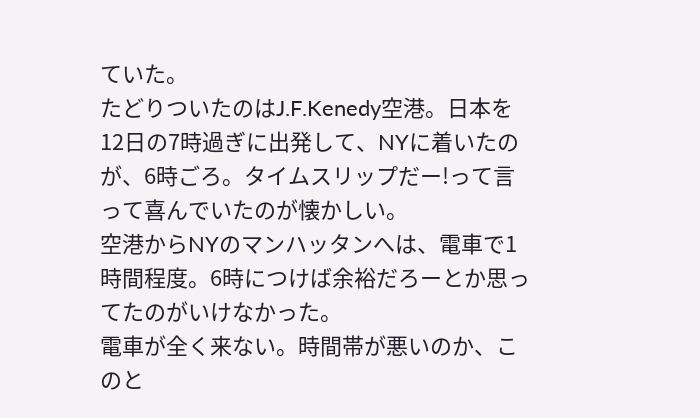ていた。
たどりついたのはJ.F.Kenedy空港。日本を12日の7時過ぎに出発して、NYに着いたのが、6時ごろ。タイムスリップだー!って言って喜んでいたのが懐かしい。
空港からNYのマンハッタンへは、電車で1時間程度。6時につけば余裕だろーとか思ってたのがいけなかった。
電車が全く来ない。時間帯が悪いのか、このと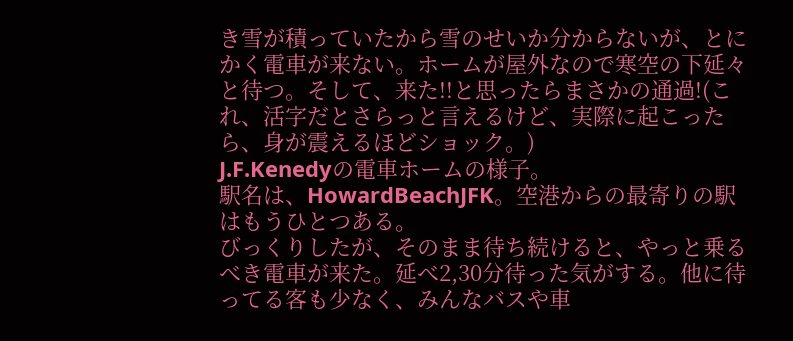き雪が積っていたから雪のせいか分からないが、とにかく電車が来ない。ホームが屋外なので寒空の下延々と待つ。そして、来た!!と思ったらまさかの通過!(これ、活字だとさらっと言えるけど、実際に起こったら、身が震えるほどショック。)
J.F.Kenedyの電車ホームの様子。
駅名は、HowardBeachJFK。空港からの最寄りの駅はもうひとつある。
びっくりしたが、そのまま待ち続けると、やっと乗るべき電車が来た。延べ2,30分待った気がする。他に待ってる客も少なく、みんなバスや車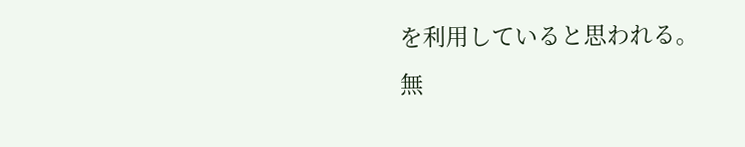を利用していると思われる。
無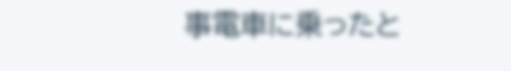事電車に乗ったと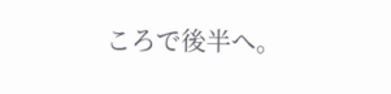ころで後半へ。